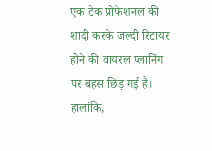एक टेक प्रोफेशनल की शादी करके जल्दी रिटायर होने की वायरल प्लानिंग पर बहस छिड़ गई है। हालांकि,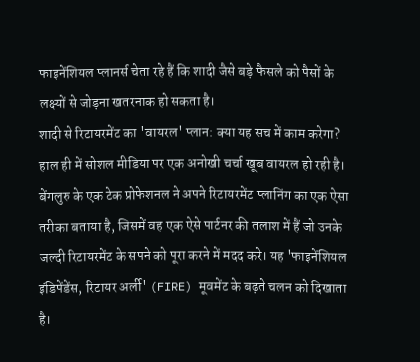फाइनेंशियल प्लानर्स चेता रहे हैं कि शादी जैसे बड़े फैसले को पैसों के लक्ष्यों से जोड़ना खतरनाक हो सकता है।
शादी से रिटायरमेंट का 'वायरल' प्लान: क्या यह सच में काम करेगा?
हाल ही में सोशल मीडिया पर एक अनोखी चर्चा खूब वायरल हो रही है। बेंगलुरु के एक टेक प्रोफेशनल ने अपने रिटायरमेंट प्लानिंग का एक ऐसा तरीका बताया है, जिसमें वह एक ऐसे पार्टनर की तलाश में हैं जो उनके जल्दी रिटायरमेंट के सपने को पूरा करने में मदद करे। यह 'फाइनेंशियल इंडिपेंडेंस, रिटायर अर्ली' (FIRE) मूवमेंट के बढ़ते चलन को दिखाता है।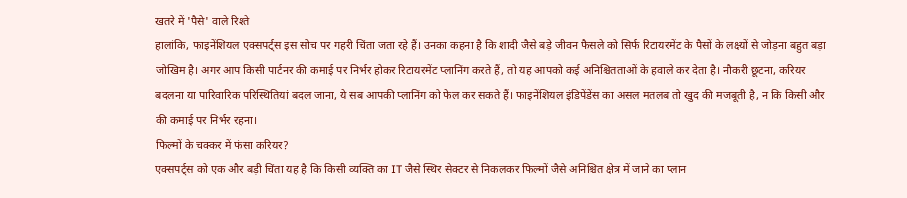खतरे में 'पैसे' वाले रिश्ते
हालांकि, फाइनेंशियल एक्सपर्ट्स इस सोच पर गहरी चिंता जता रहे हैं। उनका कहना है कि शादी जैसे बड़े जीवन फैसले को सिर्फ रिटायरमेंट के पैसों के लक्ष्यों से जोड़ना बहुत बड़ा जोखिम है। अगर आप किसी पार्टनर की कमाई पर निर्भर होकर रिटायरमेंट प्लानिंग करते हैं, तो यह आपको कई अनिश्चितताओं के हवाले कर देता है। नौकरी छूटना, करियर बदलना या पारिवारिक परिस्थितियां बदल जाना, ये सब आपकी प्लानिंग को फेल कर सकते हैं। फाइनेंशियल इंडिपेंडेंस का असल मतलब तो खुद की मजबूती है, न कि किसी और की कमाई पर निर्भर रहना।
फिल्मों के चक्कर में फंसा करियर?
एक्सपर्ट्स को एक और बड़ी चिंता यह है कि किसी व्यक्ति का IT जैसे स्थिर सेक्टर से निकलकर फिल्मों जैसे अनिश्चित क्षेत्र में जाने का प्लान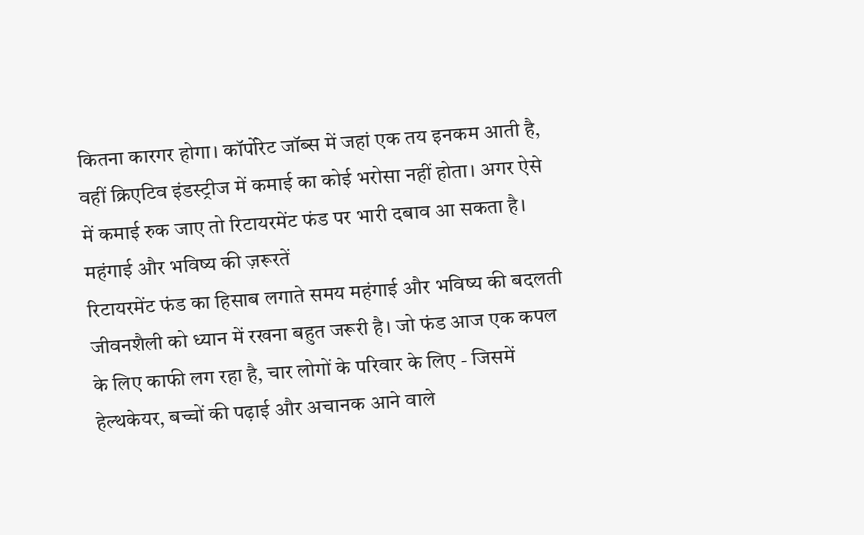कितना कारगर होगा। कॉर्पोरेट जॉब्स में जहां एक तय इनकम आती है, वहीं क्रिएटिव इंडस्ट्रीज में कमाई का कोई भरोसा नहीं होता। अगर ऐसे में कमाई रुक जाए तो रिटायरमेंट फंड पर भारी दबाव आ सकता है।
महंगाई और भविष्य की ज़रूरतें
रिटायरमेंट फंड का हिसाब लगाते समय महंगाई और भविष्य की बदलती जीवनशैली को ध्यान में रखना बहुत जरूरी है। जो फंड आज एक कपल के लिए काफी लग रहा है, चार लोगों के परिवार के लिए - जिसमें हेल्थकेयर, बच्चों की पढ़ाई और अचानक आने वाले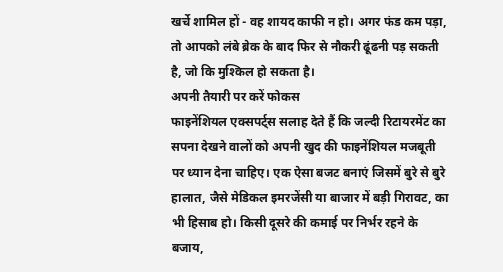खर्चे शामिल हों - वह शायद काफी न हो। अगर फंड कम पड़ा, तो आपको लंबे ब्रेक के बाद फिर से नौकरी ढूंढनी पड़ सकती है, जो कि मुश्किल हो सकता है।
अपनी तैयारी पर करें फोकस
फाइनेंशियल एक्सपर्ट्स सलाह देते हैं कि जल्दी रिटायरमेंट का सपना देखने वालों को अपनी खुद की फाइनेंशियल मजबूती पर ध्यान देना चाहिए। एक ऐसा बजट बनाएं जिसमें बुरे से बुरे हालात, जैसे मेडिकल इमरजेंसी या बाजार में बड़ी गिरावट, का भी हिसाब हो। किसी दूसरे की कमाई पर निर्भर रहने के बजाय,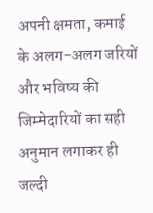अपनी क्षमता, कमाई के अलग-अलग जरियों और भविष्य की जिम्मेदारियों का सही अनुमान लगाकर ही जल्दी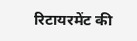रिटायरमेंट की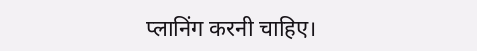प्लानिंग करनी चाहिए।